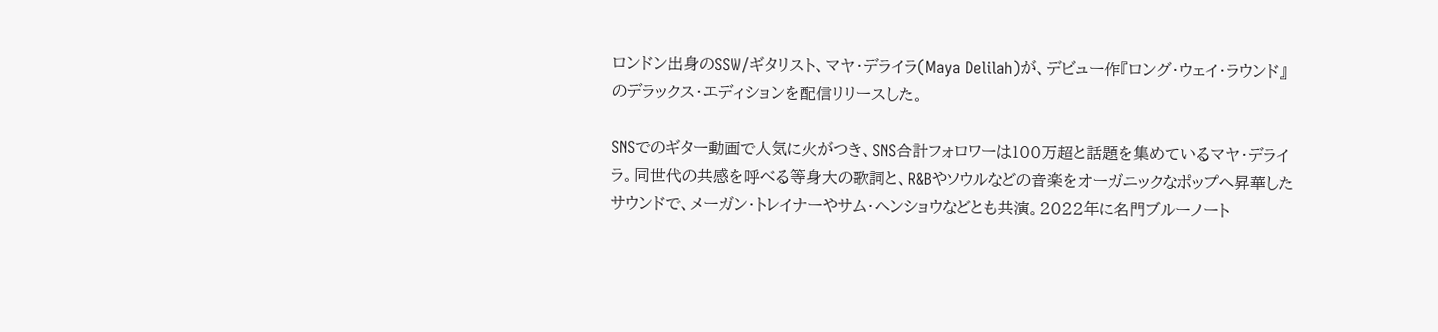ロンドン出身のSSW/ギタリスト、マヤ・デライラ(Maya Delilah)が、デビュー作『ロング・ウェイ・ラウンド』のデラックス・エディションを配信リリースした。

SNSでのギター動画で人気に火がつき、SNS合計フォロワーは100万超と話題を集めているマヤ・デライラ。同世代の共感を呼べる等身大の歌詞と、R&Bやソウルなどの音楽をオーガニックなポップへ昇華したサウンドで、メーガン・トレイナーやサム・ヘンショウなどとも共演。2022年に名門ブルーノート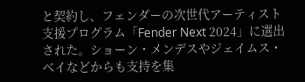と契約し、フェンダーの次世代アーティスト支援プログラム「Fender Next 2024」に選出された。ショーン・メンデスやジェイムス・ベイなどからも支持を集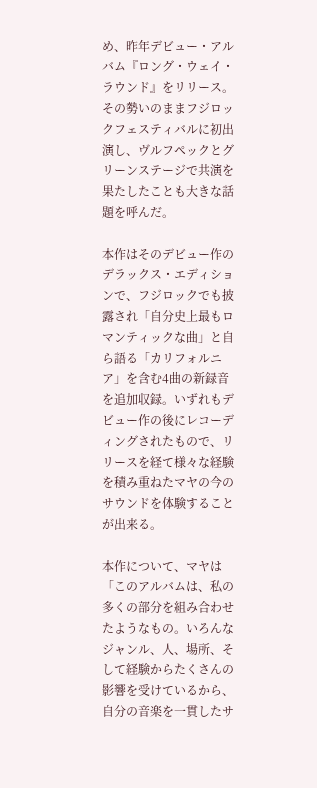め、昨年デビュー・アルバム『ロング・ウェイ・ラウンド』をリリース。その勢いのままフジロックフェスティバルに初出演し、ヴルフペックとグリーンステージで共演を果たしたことも大きな話題を呼んだ。

本作はそのデビュー作のデラックス・エディションで、フジロックでも披露され「自分史上最もロマンティックな曲」と自ら語る「カリフォルニア」を含む4曲の新録音を追加収録。いずれもデビュー作の後にレコーディングされたもので、リリースを経て様々な経験を積み重ねたマヤの今のサウンドを体験することが出来る。

本作について、マヤは「このアルバムは、私の多くの部分を組み合わせたようなもの。いろんなジャンル、人、場所、そして経験からたくさんの影響を受けているから、自分の音楽を一貫したサ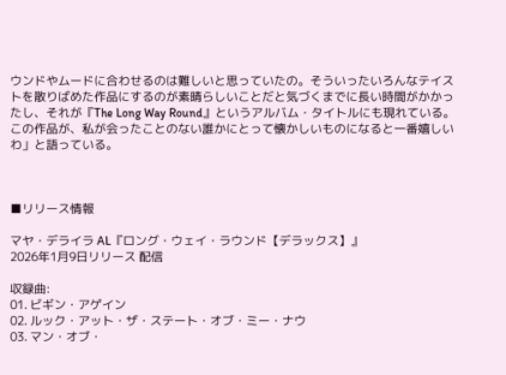ウンドやムードに合わせるのは難しいと思っていたの。そういったいろんなテイストを散りばめた作品にするのが素晴らしいことだと気づくまでに長い時間がかかったし、それが『The Long Way Round』というアルバム・タイトルにも現れている。この作品が、私が会ったことのない誰かにとって懐かしいものになると一番嬉しいわ」と語っている。



■リリース情報

マヤ・デライラ AL『ロング・ウェイ・ラウンド【デラックス】』
2026年1月9日リリース 配信

収録曲:
01. ビギン・アゲイン
02. ルック・アット・ザ・ステート・オブ・ミー・ナウ
03. マン・オブ・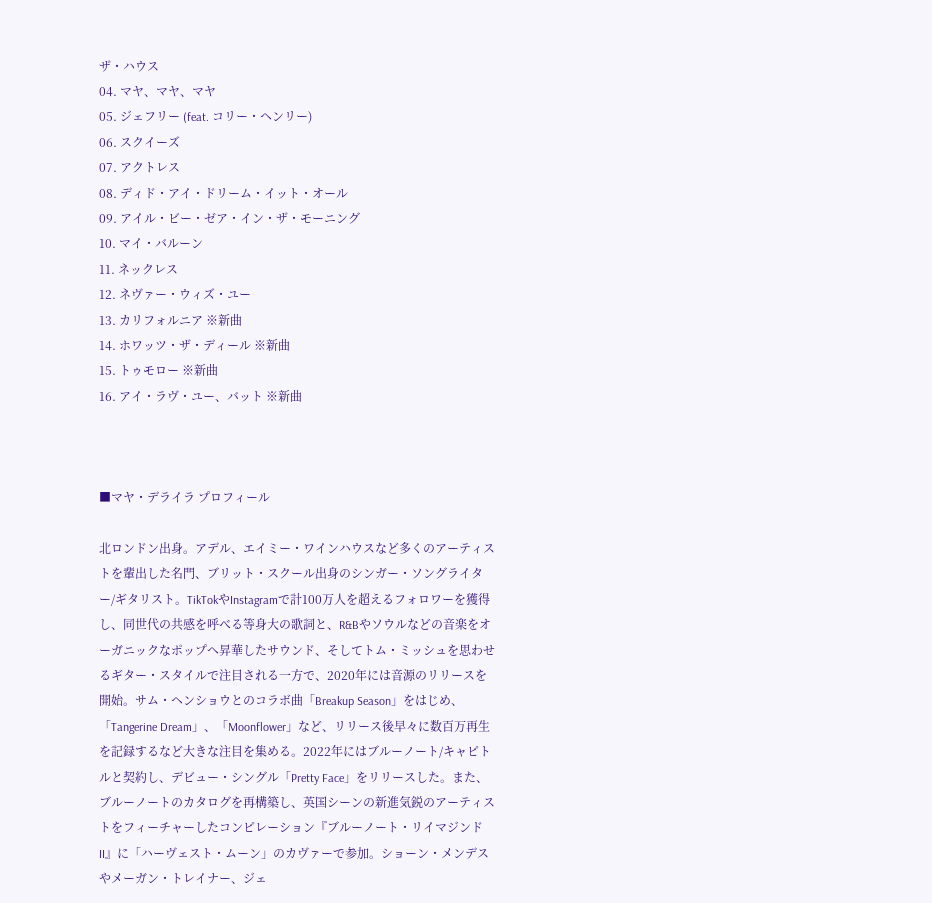ザ・ハウス
04. マヤ、マヤ、マヤ
05. ジェフリー (feat. コリー・ヘンリー)
06. スクイーズ
07. アクトレス
08. ディド・アイ・ドリーム・イット・オール
09. アイル・ビー・ゼア・イン・ザ・モーニング
10. マイ・バルーン
11. ネックレス
12. ネヴァー・ウィズ・ユー
13. カリフォルニア ※新曲
14. ホワッツ・ザ・ディール ※新曲
15. トゥモロー ※新曲
16. アイ・ラヴ・ユー、バット ※新曲



■マヤ・デライラ プロフィール

北ロンドン出身。アデル、エイミー・ワインハウスなど多くのアーティストを輩出した名門、ブリット・スクール出身のシンガー・ソングライター/ギタリスト。TikTokやInstagramで計100万人を超えるフォロワーを獲得し、同世代の共感を呼べる等身大の歌詞と、R&Bやソウルなどの音楽をオーガニックなポップへ昇華したサウンド、そしてトム・ミッシュを思わせるギター・スタイルで注目される一方で、2020年には音源のリリースを開始。サム・ヘンショウとのコラボ曲「Breakup Season」をはじめ、「Tangerine Dream」、「Moonflower」など、リリース後早々に数百万再生を記録するなど大きな注目を集める。2022年にはブルーノート/キャピトルと契約し、デビュー・シングル「Pretty Face」をリリースした。また、ブルーノートのカタログを再構築し、英国シーンの新進気鋭のアーティストをフィーチャーしたコンピレーション『ブルーノート・リイマジンド II』に「ハーヴェスト・ムーン」のカヴァーで参加。ショーン・メンデスやメーガン・トレイナー、ジェ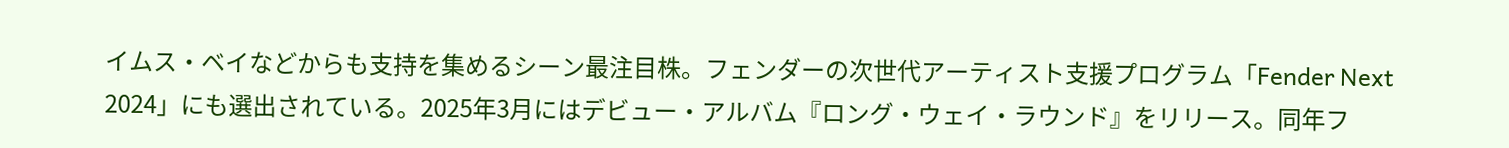イムス・ベイなどからも支持を集めるシーン最注目株。フェンダーの次世代アーティスト支援プログラム「Fender Next 2024」にも選出されている。2025年3月にはデビュー・アルバム『ロング・ウェイ・ラウンド』をリリース。同年フ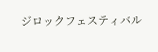ジロックフェスティバル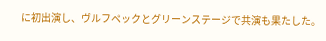に初出演し、ヴルフペックとグリーンステージで共演も果たした。